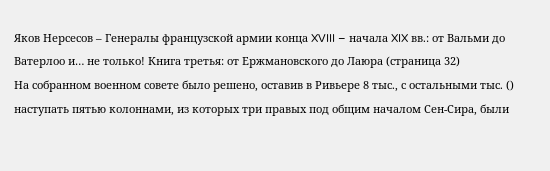Яков Нерсесов – Генералы французской армии конца XVIII – начала XIX вв.: от Вальми до Ватерлоо и… не только! Книга третья: от Ержмановского до Лаюра (страница 32)
На собранном военном совете было решено, оставив в Ривьере 8 тыс., с остальными тыс. () наступать пятью колоннами, из которых три правых под общим началом Сен-Сира, были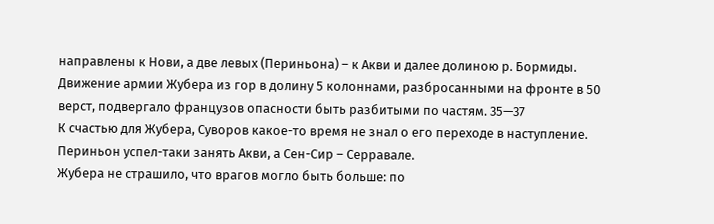направлены к Нови, а две левых (Периньона) – к Акви и далее долиною р. Бормиды. Движение армии Жубера из гор в долину 5 колоннами, разбросанными на фронте в 50 верст, подвергало французов опасности быть разбитыми по частям. 35—37
К счастью для Жубера, Суворов какое-то время не знал о его переходе в наступление. Периньон успел-таки занять Акви, а Сен-Сир – Серравале.
Жубера не страшило, что врагов могло быть больше: по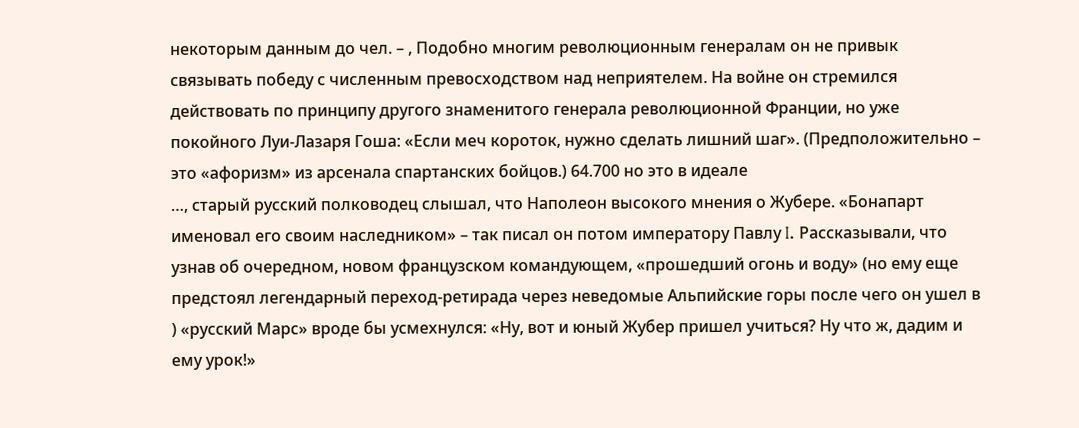некоторым данным до чел. – , Подобно многим революционным генералам он не привык связывать победу с численным превосходством над неприятелем. На войне он стремился действовать по принципу другого знаменитого генерала революционной Франции, но уже покойного Луи-Лазаря Гоша: «Если меч короток, нужно сделать лишний шаг». (Предположительно – это «афоризм» из арсенала спартанских бойцов.) 64.700 но это в идеале
…, старый русский полководец слышал, что Наполеон высокого мнения о Жубере. «Бонапарт именовал его своим наследником» – так писал он потом императору Павлу I. Рассказывали, что узнав об очередном, новом французском командующем, «прошедший огонь и воду» (но ему еще предстоял легендарный переход-ретирада через неведомые Альпийские горы после чего он ушел в ) «русский Марс» вроде бы усмехнулся: «Ну, вот и юный Жубер пришел учиться? Ну что ж, дадим и ему урок!»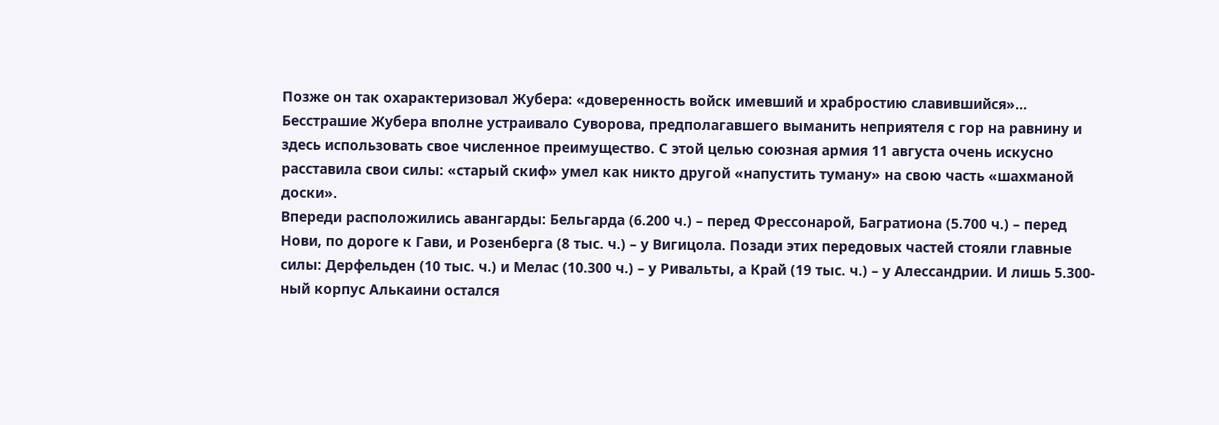Позже он так охарактеризовал Жубера: «доверенность войск имевший и храбростию славившийся»…
Бесстрашие Жубера вполне устраивало Суворова, предполагавшего выманить неприятеля с гор на равнину и здесь использовать свое численное преимущество. С этой целью союзная армия 11 августа очень искусно расставила свои силы: «старый скиф» умел как никто другой «напустить туману» на свою часть «шахманой доски».
Впереди расположились авангарды: Бельгарда (6.200 ч.) – перед Фрессонарой, Багратиона (5.700 ч.) – перед Нови, по дороге к Гави, и Розенберга (8 тыс. ч.) – у Вигицола. Позади этих передовых частей стояли главные силы: Дерфельден (10 тыс. ч.) и Мелас (10.300 ч.) – у Ривальты, а Край (19 тыс. ч.) – у Алессандрии. И лишь 5.300-ный корпус Алькаини остался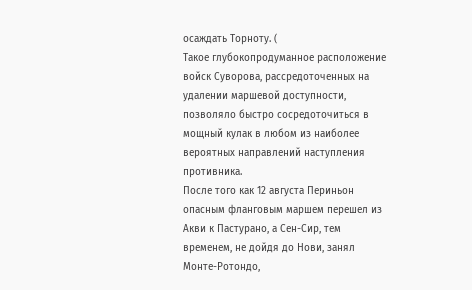осаждать Торноту. (
Такое глубокопродуманное расположение войск Суворова, рассредоточенных на удалении маршевой доступности, позволяло быстро сосредоточиться в мощный кулак в любом из наиболее вероятных направлений наступления противника.
После того как 12 августа Периньон опасным фланговым маршем перешел из Акви к Пастурано, а Сен-Сир, тем временем, не дойдя до Нови, занял Монте-Ротондо,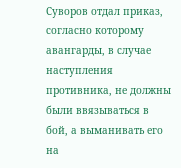Суворов отдал приказ, согласно которому авангарды, в случае наступления противника, не должны были ввязываться в бой, а выманивать его на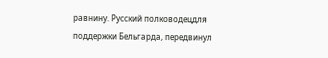равнину. Русский полководецдля поддержки Бельгарда, передвинул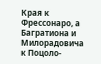Края к Фрессонаро, а Багратиона и Милорадовича к Поцоло-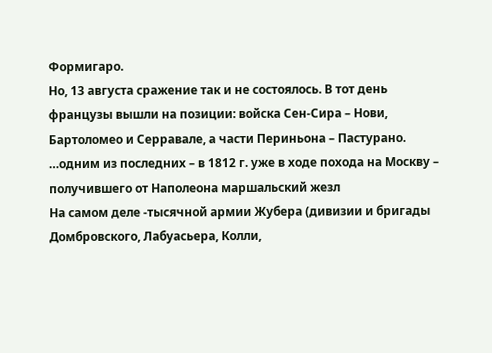Формигаро.
Но, 13 августа сражение так и не состоялось. В тот день французы вышли на позиции: войска Сен-Сира – Нови, Бартоломео и Серравале, а части Периньона – Пастурано.
…одним из последних – в 1812 г. уже в ходе похода на Москву – получившего от Наполеона маршальский жезл
На самом деле -тысячной армии Жубера (дивизии и бригады Домбровского, Лабуасьера, Колли,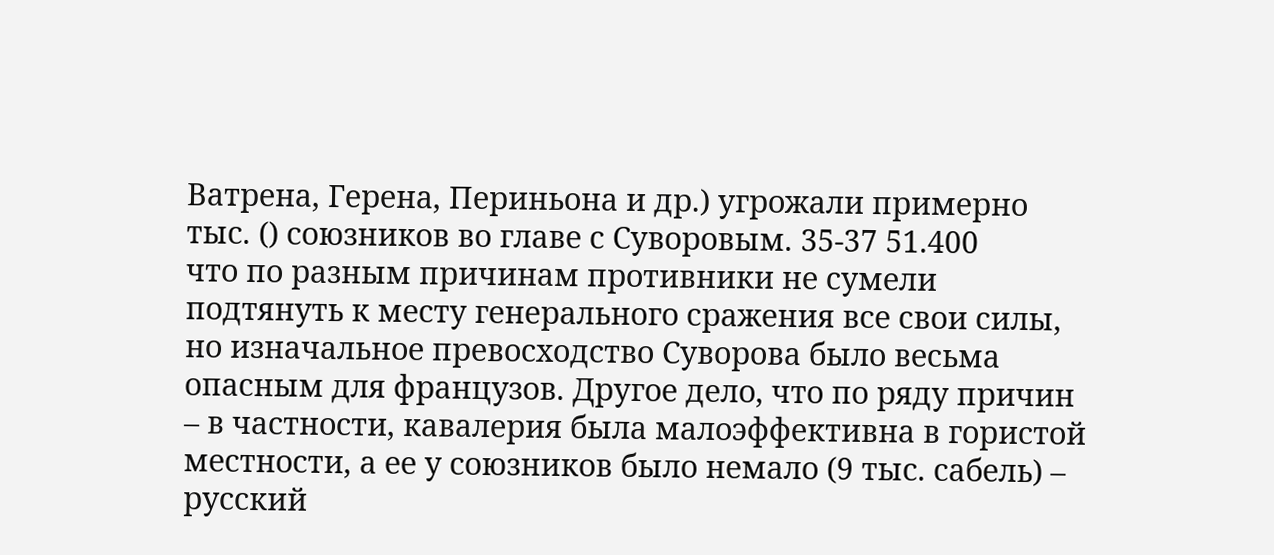Ватрена, Герена, Периньона и др.) угрожали примерно тыс. () союзников во главе с Суворовым. 35-37 51.400
что по разным причинам противники не сумели подтянуть к месту генерального сражения все свои силы, но изначальное превосходство Суворова было весьма опасным для французов. Другое дело, что по ряду причин – в частности, кавалерия была малоэффективна в гористой местности, а ее у союзников было немало (9 тыс. сабель) – русский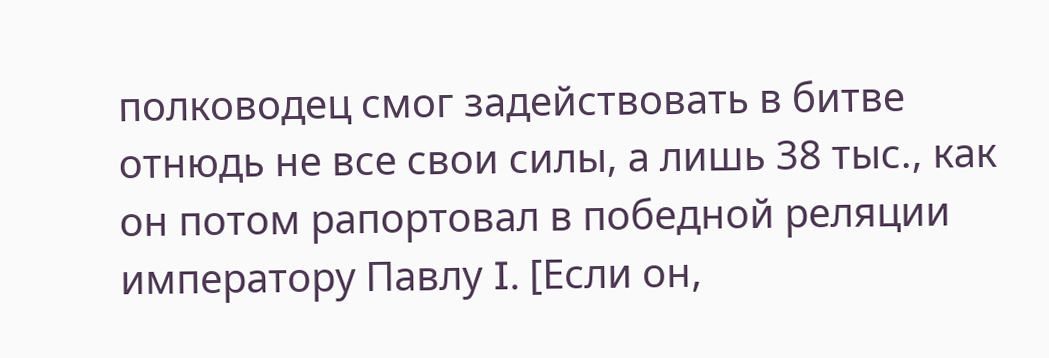полководец смог задействовать в битве отнюдь не все свои силы, а лишь 38 тыс., как он потом рапортовал в победной реляции императору Павлу I. [Если он,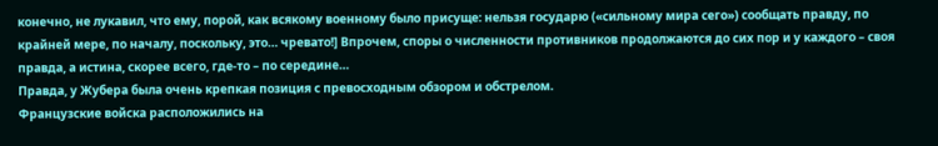конечно, не лукавил, что ему, порой, как всякому военному было присуще: нельзя государю («сильному мира сего») сообщать правду, по крайней мере, по началу, поскольку, это… чревато!] Впрочем, споры о численности противников продолжаются до сих пор и у каждого – своя правда, а истина, скорее всего, где-то – по середине…
Правда, у Жубера была очень крепкая позиция с превосходным обзором и обстрелом.
Французские войска расположились на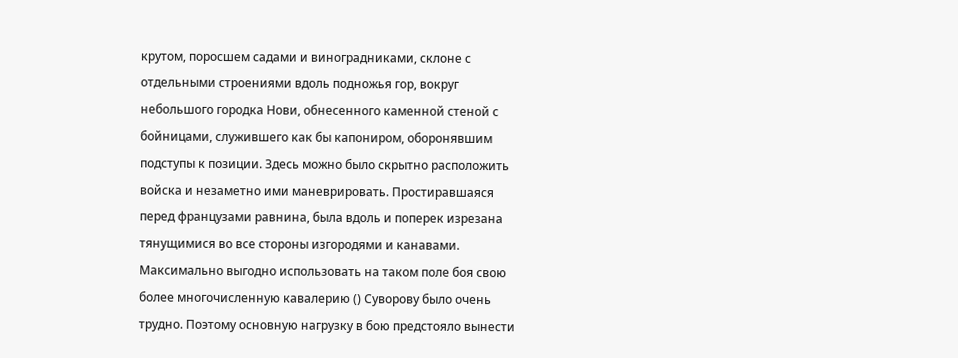крутом, поросшем садами и виноградниками, склоне с отдельными строениями вдоль подножья гор, вокруг небольшого городка Нови, обнесенного каменной стеной с бойницами, служившего как бы капониром, оборонявшим подступы к позиции. Здесь можно было скрытно расположить войска и незаметно ими маневрировать. Простиравшаяся перед французами равнина, была вдоль и поперек изрезана тянущимися во все стороны изгородями и канавами. Максимально выгодно использовать на таком поле боя свою более многочисленную кавалерию () Суворову было очень трудно. Поэтому основную нагрузку в бою предстояло вынести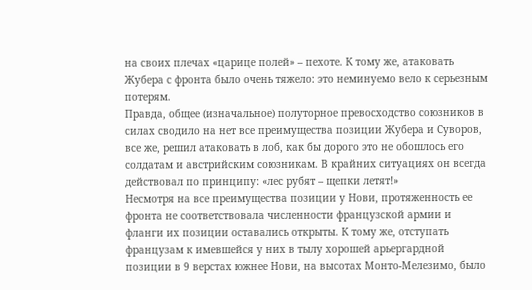на своих плечах «царице полей» – пехоте. К тому же, атаковать Жубера с фронта было очень тяжело: это неминуемо вело к серьезным потерям.
Правда, общее (изначальное) полуторное превосходство союзников в силах сводило на нет все преимущества позиции Жубера и Суворов, все же, решил атаковать в лоб, как бы дорого это не обошлось его солдатам и австрийским союзникам. В крайних ситуациях он всегда действовал по принципу: «лес рубят – щепки летят!»
Несмотря на все преимущества позиции у Нови, протяженность ее фронта не соответствовала численности французской армии и фланги их позиции оставались открыты. К тому же, отступать французам к имевшейся у них в тылу хорошей арьергардной позиции в 9 верстах южнее Нови, на высотах Монто-Мелезимо, было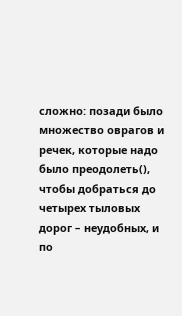сложно: позади было множество оврагов и речек, которые надо было преодолеть(), чтобы добраться до четырех тыловых дорог – неудобных, и по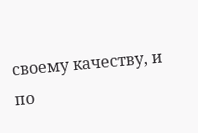своему качеству, и по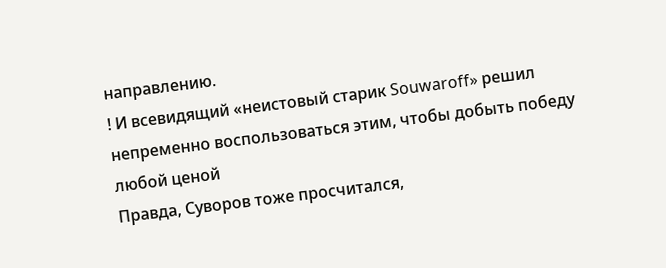направлению.
! И всевидящий «неистовый старик Souwaroff» решил непременно воспользоваться этим, чтобы добыть победу любой ценой
Правда, Суворов тоже просчитался,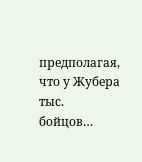предполагая, что у Жубера тыс. бойцов…